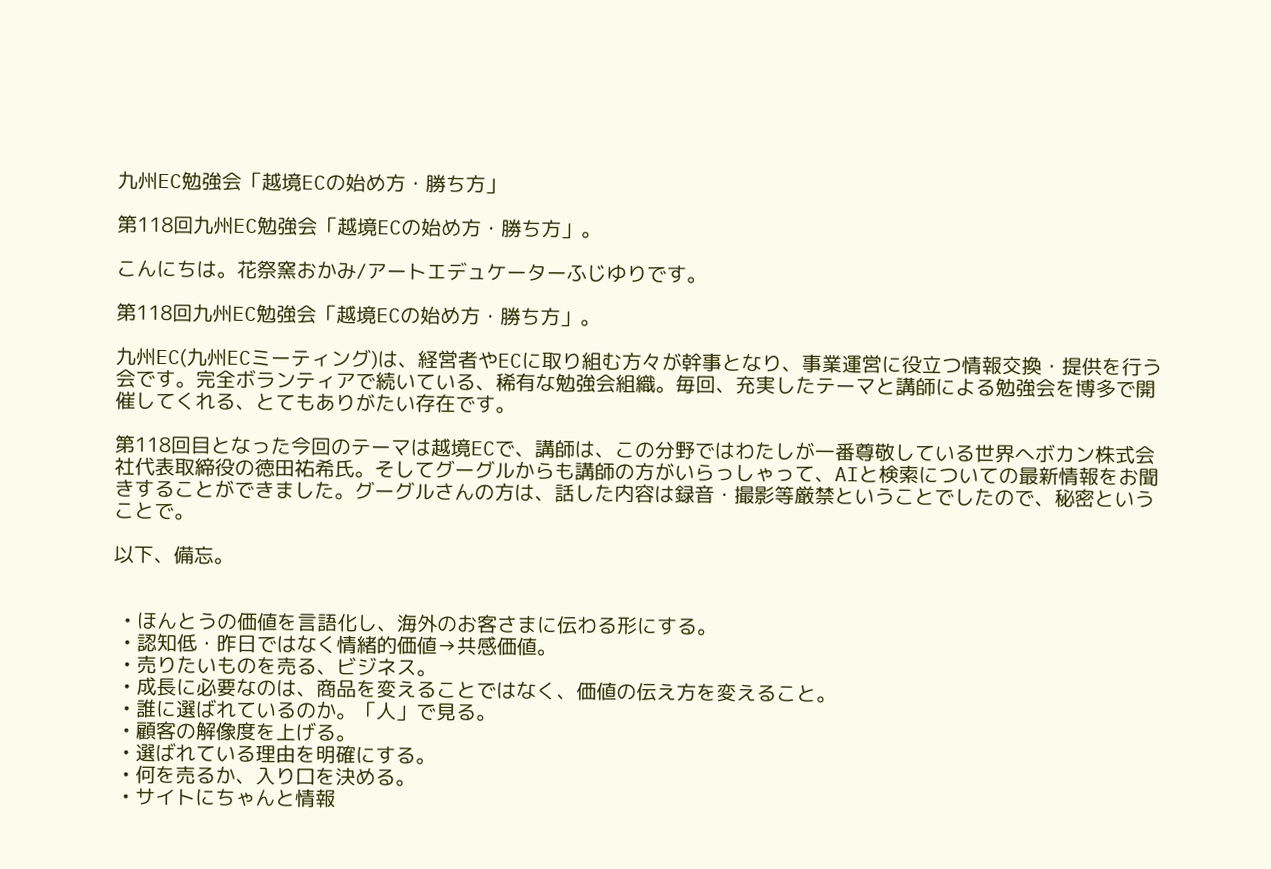九州EC勉強会「越境ECの始め方・勝ち方」

第118回九州EC勉強会「越境ECの始め方・勝ち方」。

こんにちは。花祭窯おかみ/アートエデュケーターふじゆりです。

第118回九州EC勉強会「越境ECの始め方・勝ち方」。

九州EC(九州ECミーティング)は、経営者やECに取り組む方々が幹事となり、事業運営に役立つ情報交換・提供を行う会です。完全ボランティアで続いている、稀有な勉強会組織。毎回、充実したテーマと講師による勉強会を博多で開催してくれる、とてもありがたい存在です。

第118回目となった今回のテーマは越境ECで、講師は、この分野ではわたしが一番尊敬している世界へボカン株式会社代表取締役の徳田祐希氏。そしてグーグルからも講師の方がいらっしゃって、AIと検索についての最新情報をお聞きすることができました。グーグルさんの方は、話した内容は録音・撮影等厳禁ということでしたので、秘密ということで。

以下、備忘。


  • ほんとうの価値を言語化し、海外のお客さまに伝わる形にする。
  • 認知低・昨日ではなく情緒的価値→共感価値。
  • 売りたいものを売る、ビジネス。
  • 成長に必要なのは、商品を変えることではなく、価値の伝え方を変えること。
  • 誰に選ばれているのか。「人」で見る。
  • 顧客の解像度を上げる。
  • 選ばれている理由を明確にする。
  • 何を売るか、入り口を決める。
  • サイトにちゃんと情報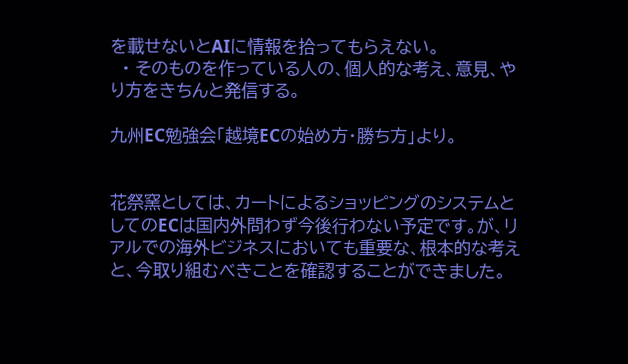を載せないとAIに情報を拾ってもらえない。
  • そのものを作っている人の、個人的な考え、意見、やり方をきちんと発信する。

九州EC勉強会「越境ECの始め方・勝ち方」より。


花祭窯としては、カートによるショッピングのシステムとしてのECは国内外問わず今後行わない予定です。が、リアルでの海外ビジネスにおいても重要な、根本的な考えと、今取り組むべきことを確認することができました。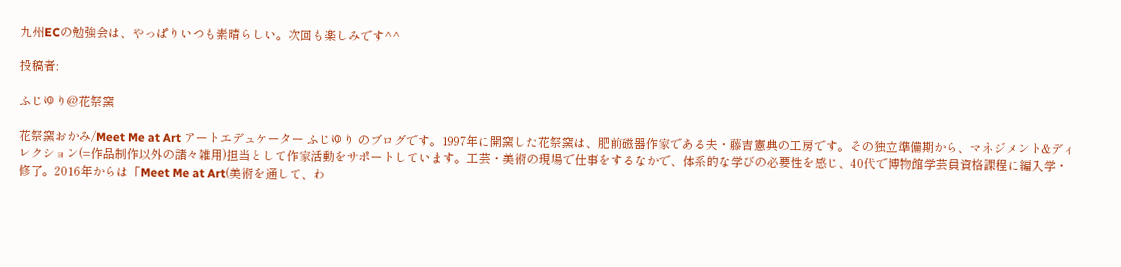九州ECの勉強会は、やっぱりいつも素晴らしい。次回も楽しみです^^

投稿者:

ふじゆり@花祭窯

花祭窯おかみ/Meet Me at Art アートエデュケーター ふじゆり のブログです。1997年に開窯した花祭窯は、肥前磁器作家である夫・藤吉憲典の工房です。その独立準備期から、マネジメント&ディレクション(=作品制作以外の諸々雑用)担当として作家活動をサポートしています。工芸・美術の現場で仕事をするなかで、体系的な学びの必要性を感じ、40代で博物館学芸員資格課程に編入学・修了。2016年からは「Meet Me at Art(美術を通して、わ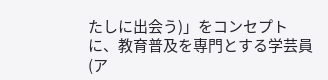たしに出会う)」をコンセプトに、教育普及を専門とする学芸員(ア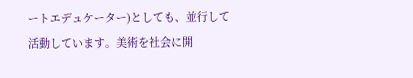ートエデュケーター)としても、並行して活動しています。美術を社会に開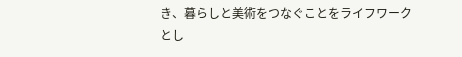き、暮らしと美術をつなぐことをライフワークとし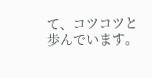て、コツコツと歩んでいます。